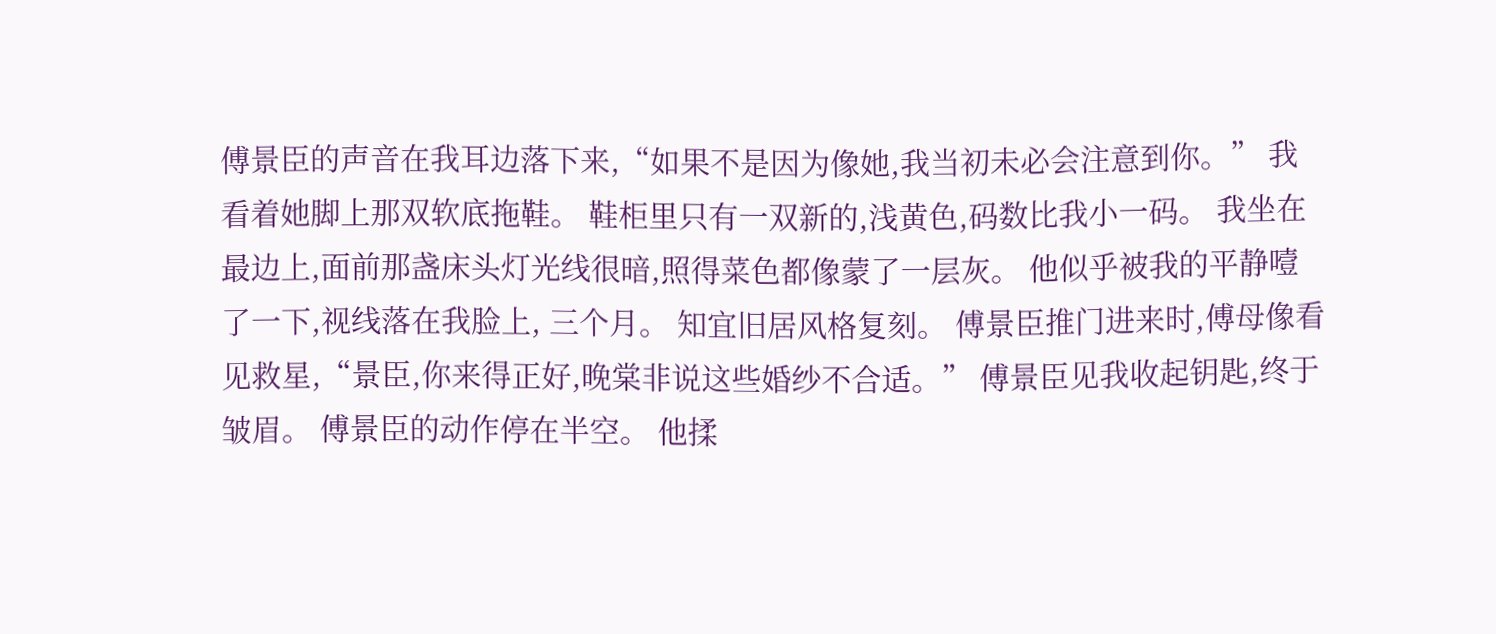傅景臣的声音在我耳边落下来,“如果不是因为像她,我当初未必会注意到你。” 我看着她脚上那双软底拖鞋。 鞋柜里只有一双新的,浅黄色,码数比我小一码。 我坐在最边上,面前那盏床头灯光线很暗,照得菜色都像蒙了一层灰。 他似乎被我的平静噎了一下,视线落在我脸上, 三个月。 知宜旧居风格复刻。 傅景臣推门进来时,傅母像看见救星,“景臣,你来得正好,晚棠非说这些婚纱不合适。” 傅景臣见我收起钥匙,终于皱眉。 傅景臣的动作停在半空。 他揉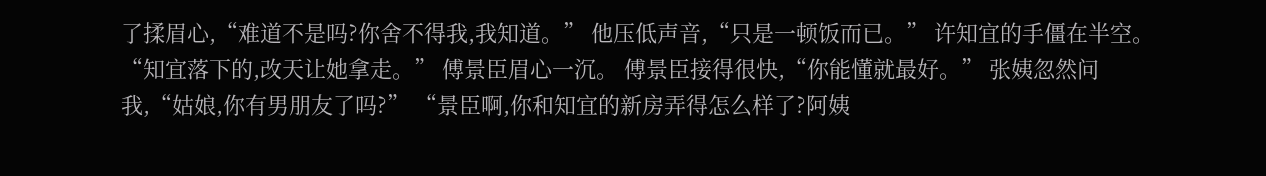了揉眉心,“难道不是吗?你舍不得我,我知道。” 他压低声音,“只是一顿饭而已。” 许知宜的手僵在半空。 “知宜落下的,改天让她拿走。” 傅景臣眉心一沉。 傅景臣接得很快,“你能懂就最好。” 张姨忽然问我,“姑娘,你有男朋友了吗?” “景臣啊,你和知宜的新房弄得怎么样了?阿姨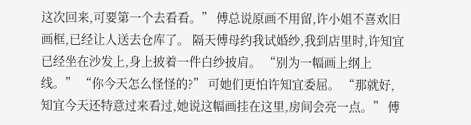这次回来,可要第一个去看看。” 傅总说原画不用留,许小姐不喜欢旧画框,已经让人送去仓库了。 隔天傅母约我试婚纱,我到店里时,许知宜已经坐在沙发上,身上披着一件白纱披肩。 “别为一幅画上纲上线。” “你今天怎么怪怪的?” 可她们更怕许知宜委屈。 “那就好,知宜今天还特意过来看过,她说这幅画挂在这里,房间会亮一点。” 傅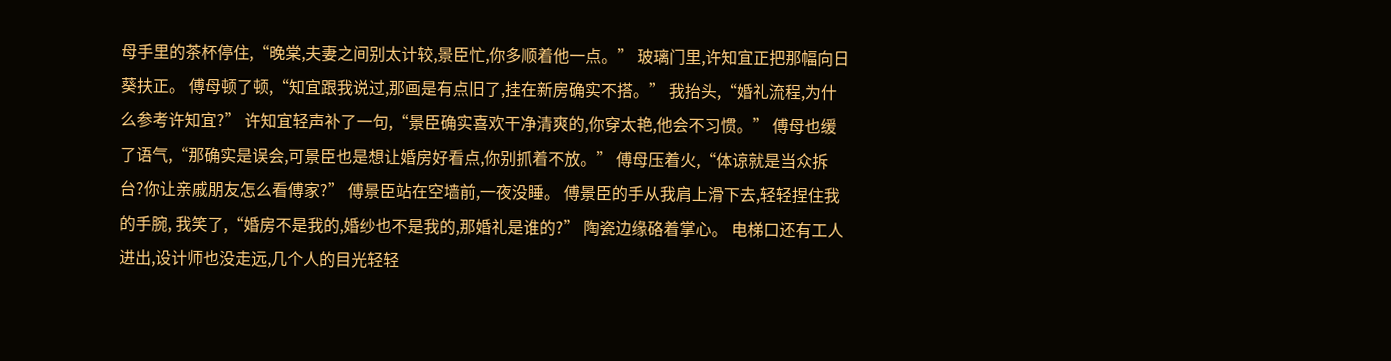母手里的茶杯停住,“晚棠,夫妻之间别太计较,景臣忙,你多顺着他一点。” 玻璃门里,许知宜正把那幅向日葵扶正。 傅母顿了顿,“知宜跟我说过,那画是有点旧了,挂在新房确实不搭。” 我抬头,“婚礼流程,为什么参考许知宜?” 许知宜轻声补了一句,“景臣确实喜欢干净清爽的,你穿太艳,他会不习惯。” 傅母也缓了语气,“那确实是误会,可景臣也是想让婚房好看点,你别抓着不放。” 傅母压着火,“体谅就是当众拆台?你让亲戚朋友怎么看傅家?” 傅景臣站在空墙前,一夜没睡。 傅景臣的手从我肩上滑下去,轻轻捏住我的手腕, 我笑了,“婚房不是我的,婚纱也不是我的,那婚礼是谁的?” 陶瓷边缘硌着掌心。 电梯口还有工人进出,设计师也没走远,几个人的目光轻轻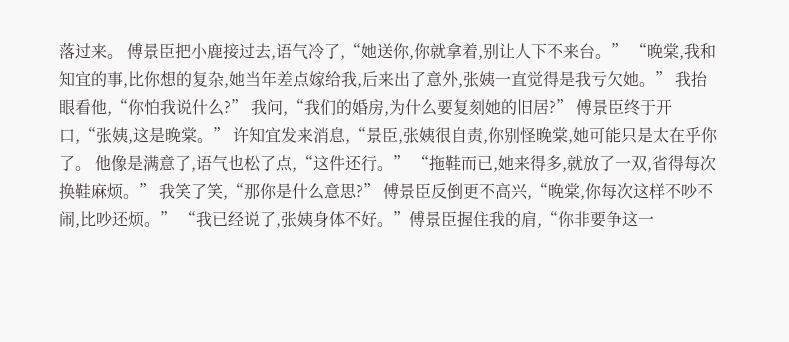落过来。 傅景臣把小鹿接过去,语气冷了,“她送你,你就拿着,别让人下不来台。” “晚棠,我和知宜的事,比你想的复杂,她当年差点嫁给我,后来出了意外,张姨一直觉得是我亏欠她。” 我抬眼看他,“你怕我说什么?” 我问,“我们的婚房,为什么要复刻她的旧居?” 傅景臣终于开口,“张姨,这是晚棠。” 许知宜发来消息,“景臣,张姨很自责,你别怪晚棠,她可能只是太在乎你了。 他像是满意了,语气也松了点,“这件还行。” “拖鞋而已,她来得多,就放了一双,省得每次换鞋麻烦。” 我笑了笑,“那你是什么意思?” 傅景臣反倒更不高兴,“晚棠,你每次这样不吵不闹,比吵还烦。” “我已经说了,张姨身体不好。”傅景臣握住我的肩,“你非要争这一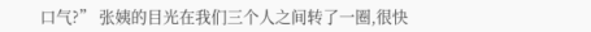口气?” 张姨的目光在我们三个人之间转了一圈,很快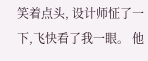笑着点头, 设计师怔了一下,飞快看了我一眼。 他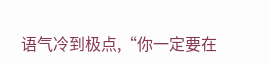语气冷到极点,“你一定要在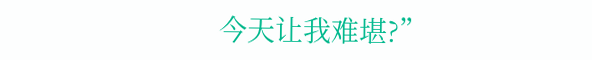今天让我难堪?”